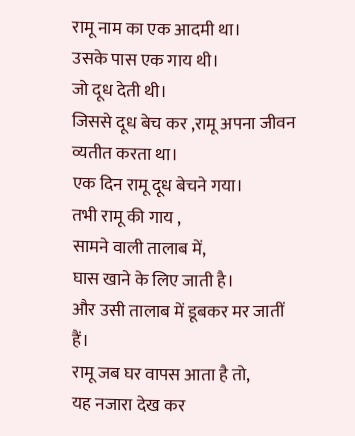रामू नाम का एक आदमी था।
उसके पास एक गाय थी।
जो दूध देती थी।
जिससे दूध बेच कर ,रामू अपना जीवन व्यतीत करता था।
एक दिन रामू दूध बेचने गया।
तभी रामू की गाय ,
सामने वाली तालाब में,
घास खाने के लिए जाती है।
और उसी तालाब में डूबकर मर जातीं हैं।
रामू जब घर वापस आता है तो,
यह नजारा देख कर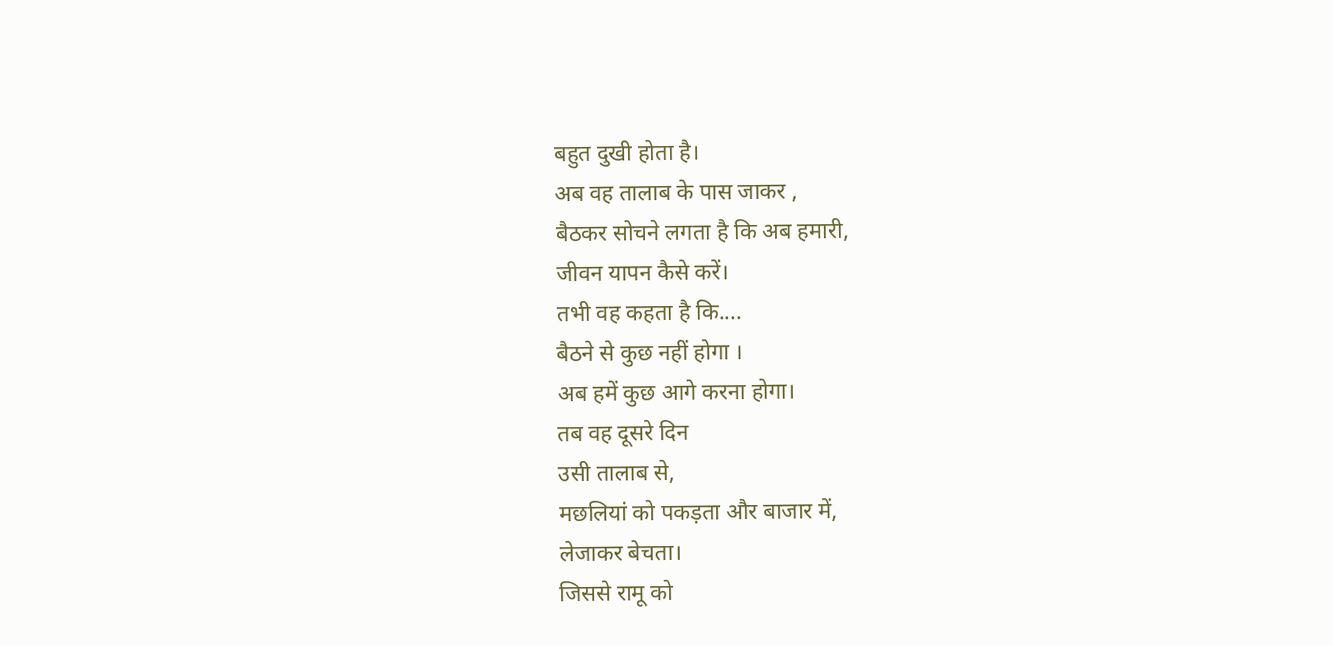बहुत दुखी होता है।
अब वह तालाब के पास जाकर ,
बैठकर सोचने लगता है कि अब हमारी,
जीवन यापन कैसे करें।
तभी वह कहता है कि....
बैठने से कुछ नहीं होगा ।
अब हमें कुछ आगे करना होगा।
तब वह दूसरे दिन
उसी तालाब से,
मछलियां को पकड़ता और बाजार में,
लेजाकर बेचता।
जिससे रामू को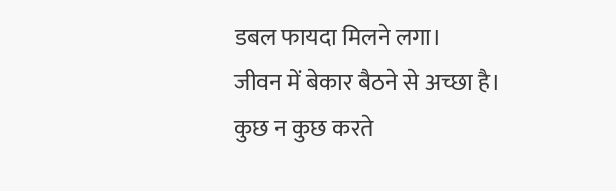डबल फायदा मिलने लगा।
जीवन में बेकार बैठने से अच्छा है।
कुछ न कुछ करते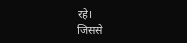रहे।
जिससे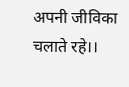अपनी जीविका चलाते रहे।।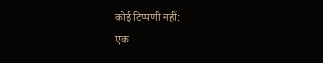कोई टिप्पणी नहीं:
एक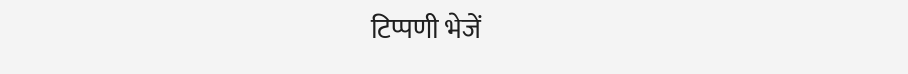टिप्पणी भेजें